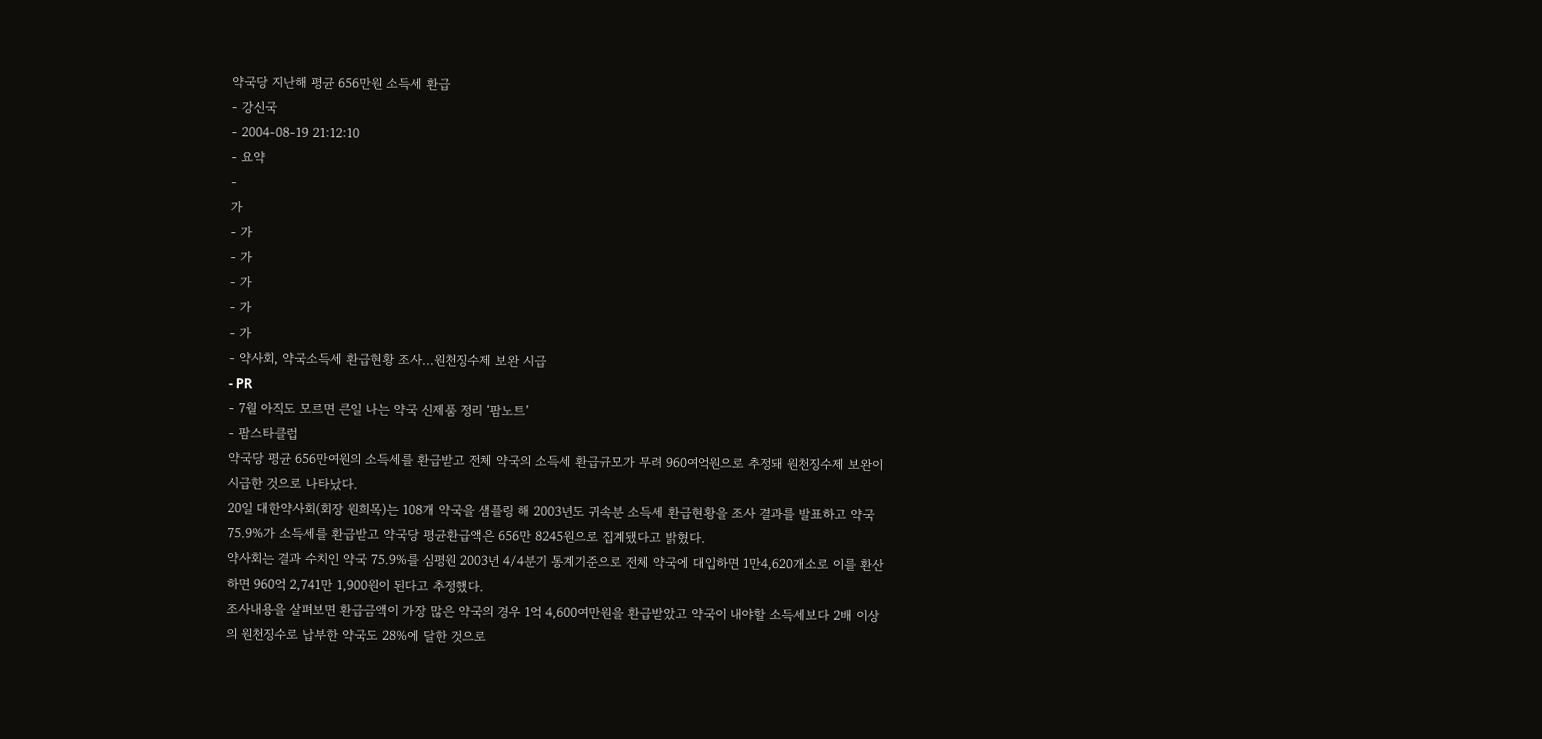약국당 지난해 평균 656만원 소득세 환급
- 강신국
- 2004-08-19 21:12:10
- 요약
-
가
- 가
- 가
- 가
- 가
- 가
- 약사회, 약국소득세 환급현황 조사...원천징수제 보완 시급
- PR
- 7월 아직도 모르면 큰일 나는 약국 신제품 정리 ‘팜노트’
- 팜스타클럽
약국당 평균 656만여원의 소득세를 환급받고 전체 약국의 소득세 환급규모가 무려 960여억원으로 추정돼 원천징수제 보완이 시급한 것으로 나타났다.
20일 대한약사회(회장 원희목)는 108개 약국을 샘플링 해 2003년도 귀속분 소득세 환급현황을 조사 결과를 발표하고 약국 75.9%가 소득세를 환급받고 약국당 평균환급액은 656만 8245원으로 집계됐다고 밝혔다.
약사회는 결과 수치인 약국 75.9%를 심평원 2003년 4/4분기 통계기준으로 전체 약국에 대입하면 1만4,620개소로 이를 환산하면 960억 2,741만 1,900원이 된다고 추정했다.
조사내용을 살펴보면 환급금액이 가장 많은 약국의 경우 1억 4,600여만원을 환급받았고 약국이 내야할 소득세보다 2배 이상의 원천징수로 납부한 약국도 28%에 달한 것으로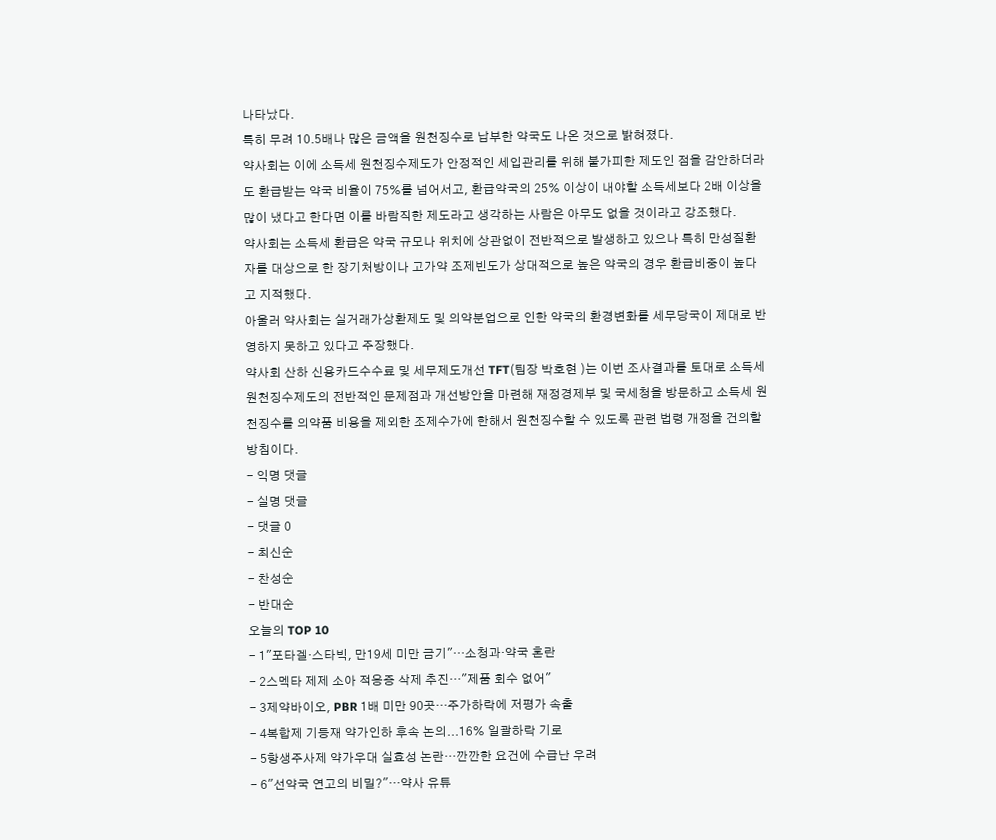나타났다.
특히 무려 10.5배나 많은 금액을 원천징수로 납부한 약국도 나온 것으로 밝혀졌다.
약사회는 이에 소득세 원천징수제도가 안정적인 세입관리를 위해 불가피한 제도인 점을 감안하더라도 환급받는 약국 비율이 75%를 넘어서고, 환급약국의 25% 이상이 내야할 소득세보다 2배 이상을 많이 냈다고 한다면 이를 바람직한 제도라고 생각하는 사람은 아무도 없을 것이라고 강조했다.
약사회는 소득세 환급은 약국 규모나 위치에 상관없이 전반적으로 발생하고 있으나 특히 만성질환자를 대상으로 한 장기처방이나 고가약 조제빈도가 상대적으로 높은 약국의 경우 환급비중이 높다고 지적했다.
아울러 약사회는 실거래가상환제도 및 의약분업으로 인한 약국의 환경변화를 세무당국이 제대로 반영하지 못하고 있다고 주장했다.
약사회 산하 신용카드수수료 및 세무제도개선 TFT(팀장 박호현 )는 이번 조사결과를 토대로 소득세 원천징수제도의 전반적인 문제점과 개선방안을 마련해 재정경제부 및 국세청을 방문하고 소득세 원천징수를 의약품 비용을 제외한 조제수가에 한해서 원천징수할 수 있도록 관련 법령 개정을 건의할 방침이다.
- 익명 댓글
- 실명 댓글
- 댓글 0
- 최신순
- 찬성순
- 반대순
오늘의 TOP 10
- 1"포타겔·스타빅, 만19세 미만 금기"…소청과·약국 혼란
- 2스멕타 제제 소아 적응증 삭제 추진…"제품 회수 없어"
- 3제약바이오, PBR 1배 미만 90곳…주가하락에 저평가 속출
- 4복합제 기등재 약가인하 후속 논의...16% 일괄하락 기로
- 5항생주사제 약가우대 실효성 논란…깐깐한 요건에 수급난 우려
- 6"선약국 연고의 비밀?"…약사 유튜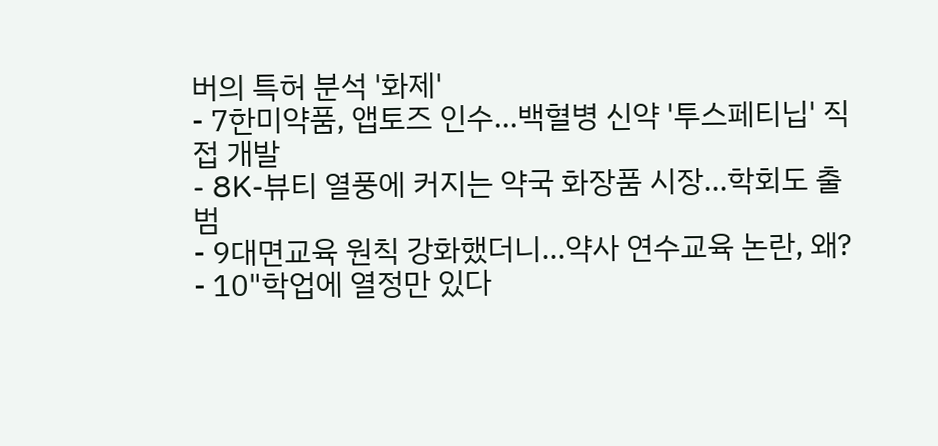버의 특허 분석 '화제'
- 7한미약품, 앱토즈 인수…백혈병 신약 '투스페티닙' 직접 개발
- 8K-뷰티 열풍에 커지는 약국 화장품 시장…학회도 출범
- 9대면교육 원칙 강화했더니…약사 연수교육 논란, 왜?
- 10"학업에 열정만 있다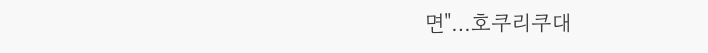면"…호쿠리쿠대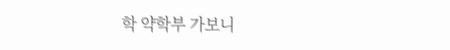학 약학부 가보니